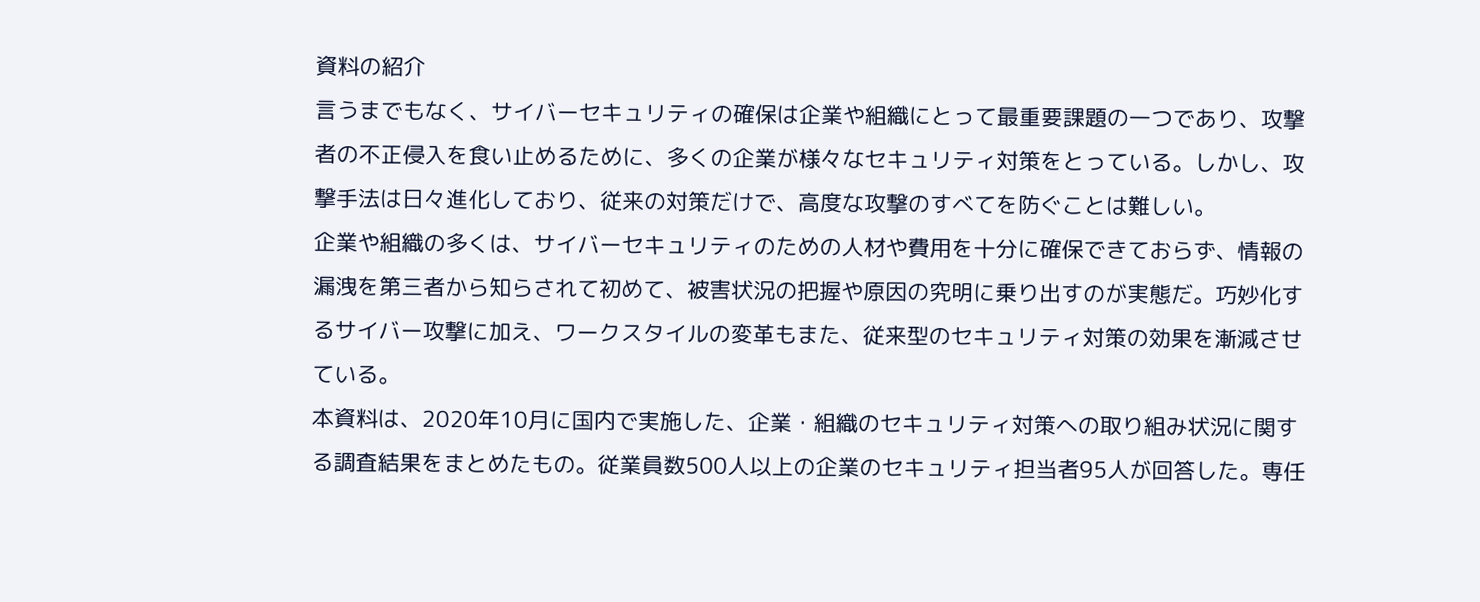資料の紹介
言うまでもなく、サイバーセキュリティの確保は企業や組織にとって最重要課題の一つであり、攻撃者の不正侵入を食い止めるために、多くの企業が様々なセキュリティ対策をとっている。しかし、攻撃手法は日々進化しており、従来の対策だけで、高度な攻撃のすべてを防ぐことは難しい。
企業や組織の多くは、サイバーセキュリティのための人材や費用を十分に確保できておらず、情報の漏洩を第三者から知らされて初めて、被害状況の把握や原因の究明に乗り出すのが実態だ。巧妙化するサイバー攻撃に加え、ワークスタイルの変革もまた、従来型のセキュリティ対策の効果を漸減させている。
本資料は、2020年10月に国内で実施した、企業・組織のセキュリティ対策への取り組み状況に関する調査結果をまとめたもの。従業員数500人以上の企業のセキュリティ担当者95人が回答した。専任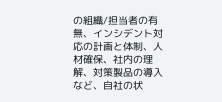の組織/担当者の有無、インシデント対応の計画と体制、人材確保、社内の理解、対策製品の導入など、自社の状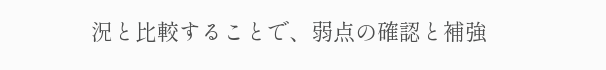況と比較することで、弱点の確認と補強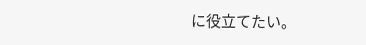に役立てたい。